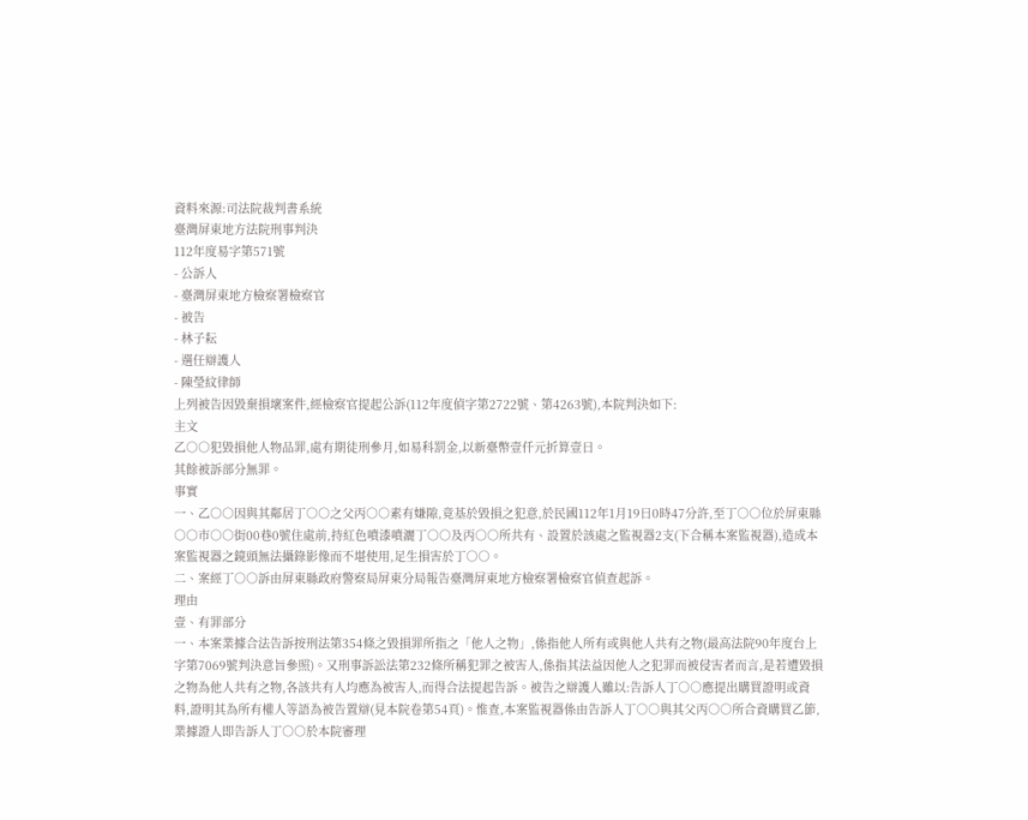資料來源:司法院裁判書系統
臺灣屏東地方法院刑事判決
112年度易字第571號
- 公訴人
- 臺灣屏東地方檢察署檢察官
- 被告
- 林子耘
- 選任辯護人
- 陳瑩紋律師
上列被告因毀棄損壞案件,經檢察官提起公訴(112年度偵字第2722號、第4263號),本院判決如下:
主文
乙○○犯毀損他人物品罪,處有期徒刑參月,如易科罰金,以新臺幣壹仟元折算壹日。
其餘被訴部分無罪。
事實
一、乙○○因與其鄰居丁○○之父丙○○素有嫌隙,竟基於毀損之犯意,於民國112年1月19日0時47分許,至丁○○位於屏東縣○○市○○街00巷0號住處前,持紅色噴漆噴灑丁○○及丙○○所共有、設置於該處之監視器2支(下合稱本案監視器),造成本案監視器之鏡頭無法攝錄影像而不堪使用,足生損害於丁○○。
二、案經丁○○訴由屏東縣政府警察局屏東分局報告臺灣屏東地方檢察署檢察官偵查起訴。
理由
壹、有罪部分
一、本案業據合法告訴按刑法第354條之毀損罪所指之「他人之物」,係指他人所有或與他人共有之物(最高法院90年度台上字第7069號判決意旨參照)。又刑事訴訟法第232條所稱犯罪之被害人,係指其法益因他人之犯罪而被侵害者而言,是若遭毀損之物為他人共有之物,各該共有人均應為被害人,而得合法提起告訴。被告之辯護人雖以:告訴人丁○○應提出購買證明或資料,證明其為所有權人等語為被告置辯(見本院卷第54頁)。惟查,本案監視器係由告訴人丁○○與其父丙○○所合資購買乙節,業據證人即告訴人丁○○於本院審理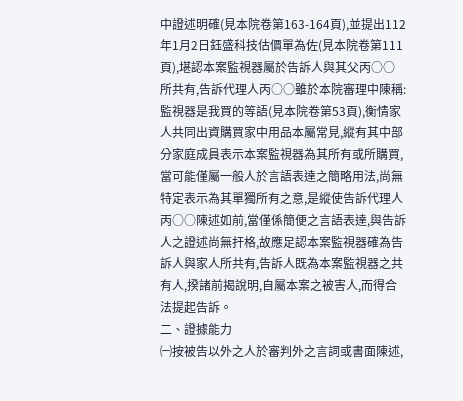中證述明確(見本院卷第163-164頁),並提出112年1月2日鈺盛科技估價單為佐(見本院卷第111頁),堪認本案監視器屬於告訴人與其父丙○○所共有,告訴代理人丙○○雖於本院審理中陳稱:監視器是我買的等語(見本院卷第53頁),衡情家人共同出資購買家中用品本屬常見,縱有其中部分家庭成員表示本案監視器為其所有或所購買,當可能僅屬一般人於言語表達之簡略用法,尚無特定表示為其單獨所有之意,是縱使告訴代理人丙○○陳述如前,當僅係簡便之言語表達,與告訴人之證述尚無扞格,故應足認本案監視器確為告訴人與家人所共有,告訴人既為本案監視器之共有人,揆諸前揭說明,自屬本案之被害人,而得合法提起告訴。
二、證據能力
㈠按被告以外之人於審判外之言詞或書面陳述,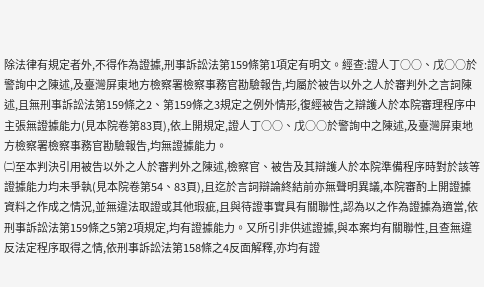除法律有規定者外,不得作為證據,刑事訴訟法第159條第1項定有明文。經查:證人丁○○、戊○○於警詢中之陳述,及臺灣屏東地方檢察署檢察事務官勘驗報告,均屬於被告以外之人於審判外之言詞陳述,且無刑事訴訟法第159條之2、第159條之3規定之例外情形,復經被告之辯護人於本院審理程序中主張無證據能力(見本院卷第83頁),依上開規定,證人丁○○、戊○○於警詢中之陳述,及臺灣屏東地方檢察署檢察事務官勘驗報告,均無證據能力。
㈡至本判決引用被告以外之人於審判外之陳述,檢察官、被告及其辯護人於本院準備程序時對於該等證據能力均未爭執(見本院卷第54、83頁),且迄於言詞辯論終結前亦無聲明異議,本院審酌上開證據資料之作成之情況,並無違法取證或其他瑕疵,且與待證事實具有關聯性,認為以之作為證據為適當,依刑事訴訟法第159條之5第2項規定,均有證據能力。又所引非供述證據,與本案均有關聯性,且查無違反法定程序取得之情,依刑事訴訟法第158條之4反面解釋,亦均有證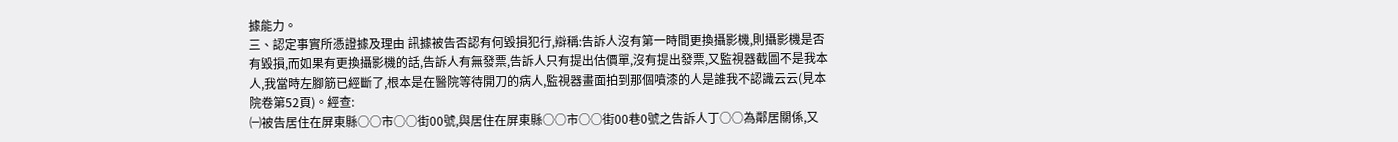據能力。
三、認定事實所憑證據及理由 訊據被告否認有何毀損犯行,辯稱:告訴人沒有第一時間更換攝影機,則攝影機是否有毀損,而如果有更換攝影機的話,告訴人有無發票,告訴人只有提出估價單,沒有提出發票,又監視器截圖不是我本人,我當時左腳筋已經斷了,根本是在醫院等待開刀的病人,監視器畫面拍到那個噴漆的人是誰我不認識云云(見本院卷第52頁)。經查:
㈠被告居住在屏東縣○○市○○街00號,與居住在屏東縣○○市○○街00巷0號之告訴人丁○○為鄰居關係,又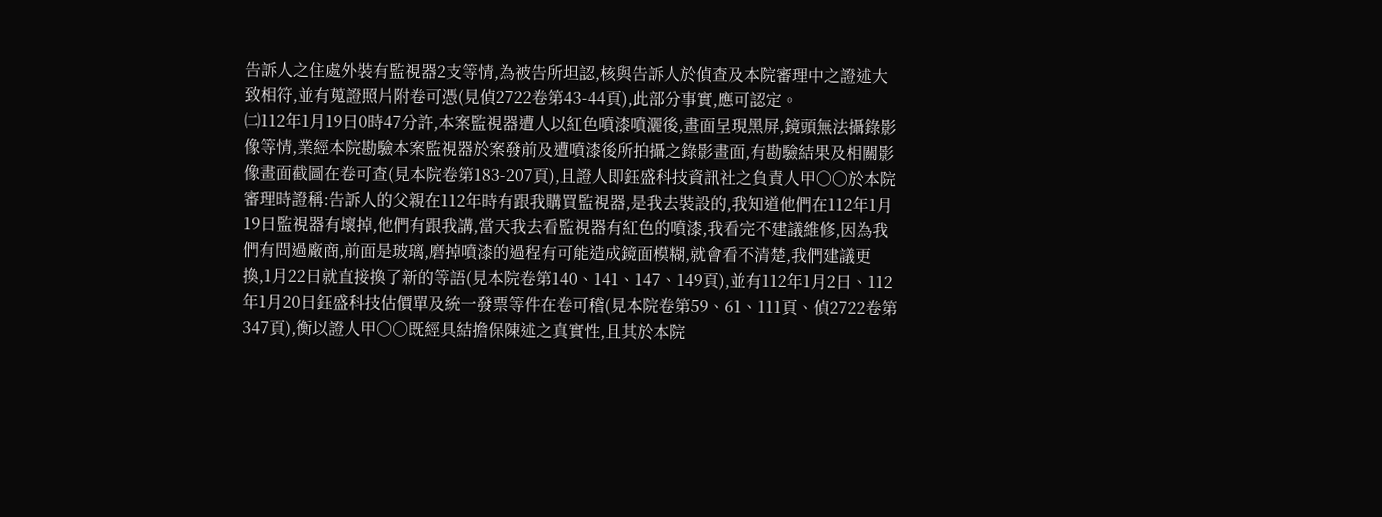告訴人之住處外裝有監視器2支等情,為被告所坦認,核與告訴人於偵查及本院審理中之證述大致相符,並有蒐證照片附卷可憑(見偵2722卷第43-44頁),此部分事實,應可認定。
㈡112年1月19日0時47分許,本案監視器遭人以紅色噴漆噴灑後,畫面呈現黑屏,鏡頭無法攝錄影像等情,業經本院勘驗本案監視器於案發前及遭噴漆後所拍攝之錄影畫面,有勘驗結果及相關影像畫面截圖在卷可查(見本院卷第183-207頁),且證人即鈺盛科技資訊社之負責人甲○○於本院審理時證稱:告訴人的父親在112年時有跟我購買監視器,是我去裝設的,我知道他們在112年1月19日監視器有壞掉,他們有跟我講,當天我去看監視器有紅色的噴漆,我看完不建議維修,因為我們有問過廠商,前面是玻璃,磨掉噴漆的過程有可能造成鏡面模糊,就會看不清楚,我們建議更換,1月22日就直接換了新的等語(見本院卷第140、141、147、149頁),並有112年1月2日、112年1月20日鈺盛科技估價單及統一發票等件在卷可稽(見本院卷第59、61、111頁、偵2722卷第347頁),衡以證人甲○○既經具結擔保陳述之真實性,且其於本院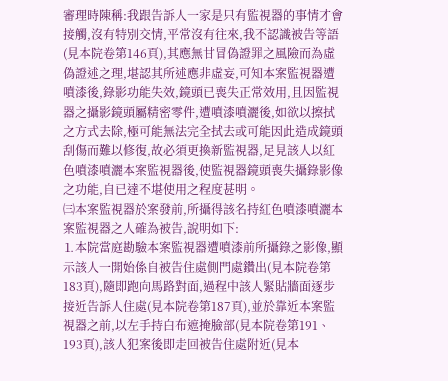審理時陳稱:我跟告訴人一家是只有監視器的事情才會接觸,沒有特別交情,平常沒有往來,我不認識被告等語(見本院卷第146頁),其應無甘冒偽證罪之風險而為虛偽證述之理,堪認其所述應非虛妄,可知本案監視器遭噴漆後,錄影功能失效,鏡頭已喪失正常效用,且因監視器之攝影鏡頭屬精密零件,遭噴漆噴灑後,如欲以擦拭之方式去除,極可能無法完全拭去或可能因此造成鏡頭刮傷而難以修復,故必須更換新監視器,足見該人以紅色噴漆噴灑本案監視器後,使監視器鏡頭喪失攝錄影像之功能,自已達不堪使用之程度甚明。
㈢本案監視器於案發前,所攝得該名持紅色噴漆噴灑本案監視器之人確為被告,說明如下:
⒈本院當庭勘驗本案監視器遭噴漆前所攝錄之影像,顯示該人一開始係自被告住處側門處鑽出(見本院卷第183頁),隨即跑向馬路對面,過程中該人緊貼牆面逐步接近告訴人住處(見本院卷第187頁),並於靠近本案監視器之前,以左手持白布遮掩臉部(見本院卷第191、193頁),該人犯案後即走回被告住處附近(見本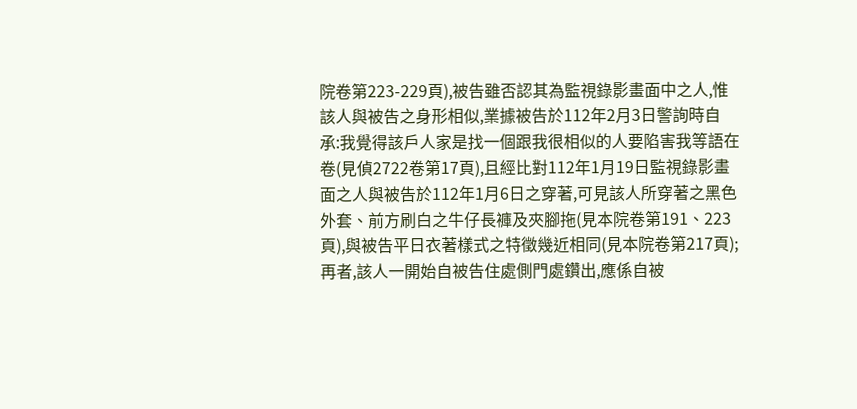院卷第223-229頁),被告雖否認其為監視錄影畫面中之人,惟該人與被告之身形相似,業據被告於112年2月3日警詢時自承:我覺得該戶人家是找一個跟我很相似的人要陷害我等語在卷(見偵2722卷第17頁),且經比對112年1月19日監視錄影畫面之人與被告於112年1月6日之穿著,可見該人所穿著之黑色外套、前方刷白之牛仔長褲及夾腳拖(見本院卷第191、223頁),與被告平日衣著樣式之特徵幾近相同(見本院卷第217頁);再者,該人一開始自被告住處側門處鑽出,應係自被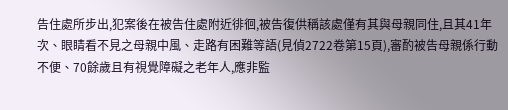告住處所步出,犯案後在被告住處附近徘徊,被告復供稱該處僅有其與母親同住,且其41年次、眼睛看不見之母親中風、走路有困難等語(見偵2722卷第15頁),審酌被告母親係行動不便、70餘歲且有視覺障礙之老年人,應非監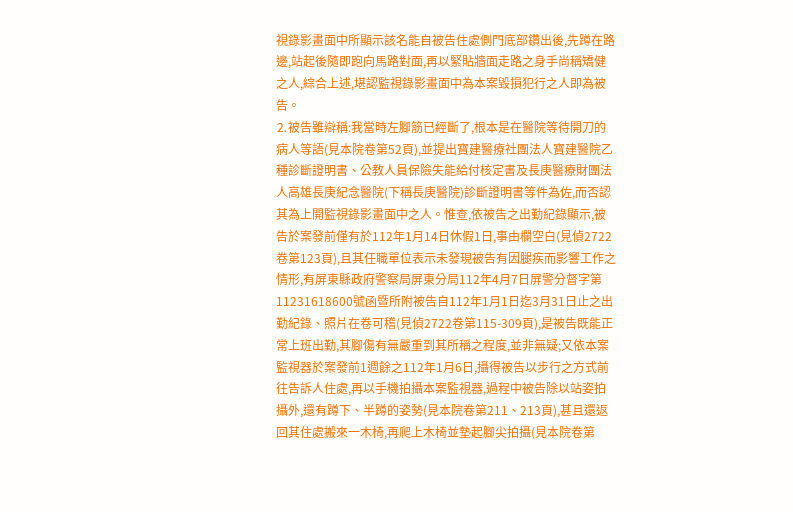視錄影畫面中所顯示該名能自被告住處側門底部鑽出後,先蹲在路邊,站起後隨即跑向馬路對面,再以緊貼牆面走路之身手尚稱矯健之人,綜合上述,堪認監視錄影畫面中為本案毀損犯行之人即為被告。
⒉被告雖辯稱:我當時左腳筋已經斷了,根本是在醫院等待開刀的病人等語(見本院卷第52頁),並提出寶建醫療社團法人寶建醫院乙種診斷證明書、公教人員保險失能給付核定書及長庚醫療財團法人高雄長庚紀念醫院(下稱長庚醫院)診斷證明書等件為佐,而否認其為上開監視錄影畫面中之人。惟查,依被告之出勤紀錄顯示,被告於案發前僅有於112年1月14日休假1日,事由欄空白(見偵2722卷第123頁),且其任職單位表示未發現被告有因腿疾而影響工作之情形,有屏東縣政府警察局屏東分局112年4月7日屏警分督字第11231618600號函暨所附被告自112年1月1日迄3月31日止之出勤紀錄、照片在卷可稽(見偵2722卷第115-309頁),是被告既能正常上班出勤,其腳傷有無嚴重到其所稱之程度,並非無疑;又依本案監視器於案發前1週餘之112年1月6日,攝得被告以步行之方式前往告訴人住處,再以手機拍攝本案監視器,過程中被告除以站姿拍攝外,還有蹲下、半蹲的姿勢(見本院卷第211、213頁),甚且還返回其住處搬來一木椅,再爬上木椅並墊起腳尖拍攝(見本院卷第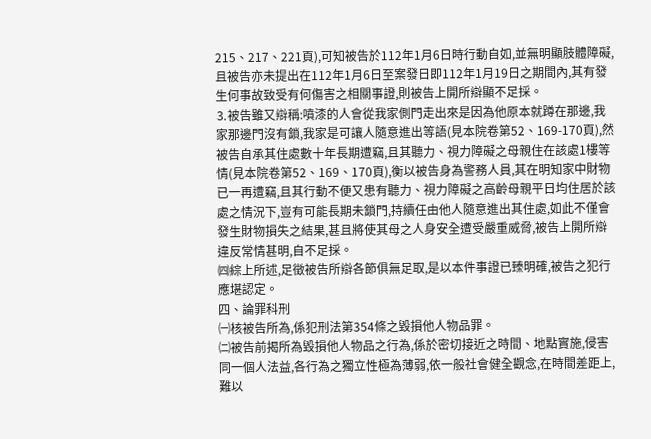215、217、221頁),可知被告於112年1月6日時行動自如,並無明顯肢體障礙,且被告亦未提出在112年1月6日至案發日即112年1月19日之期間內,其有發生何事故致受有何傷害之相關事證,則被告上開所辯顯不足採。
⒊被告雖又辯稱:噴漆的人會從我家側門走出來是因為他原本就蹲在那邊,我家那邊門沒有鎖,我家是可讓人隨意進出等語(見本院卷第52、169-170頁),然被告自承其住處數十年長期遭竊,且其聽力、視力障礙之母親住在該處1樓等情(見本院卷第52、169、170頁),衡以被告身為警務人員,其在明知家中財物已一再遭竊,且其行動不便又患有聽力、視力障礙之高齡母親平日均住居於該處之情況下,豈有可能長期未鎖門,持續任由他人隨意進出其住處,如此不僅會發生財物損失之結果,甚且將使其母之人身安全遭受嚴重威脅,被告上開所辯違反常情甚明,自不足採。
㈣綜上所述,足徵被告所辯各節俱無足取,是以本件事證已臻明確,被告之犯行應堪認定。
四、論罪科刑
㈠核被告所為,係犯刑法第354條之毀損他人物品罪。
㈡被告前揭所為毀損他人物品之行為,係於密切接近之時間、地點實施,侵害同一個人法益,各行為之獨立性極為薄弱,依一般社會健全觀念,在時間差距上,難以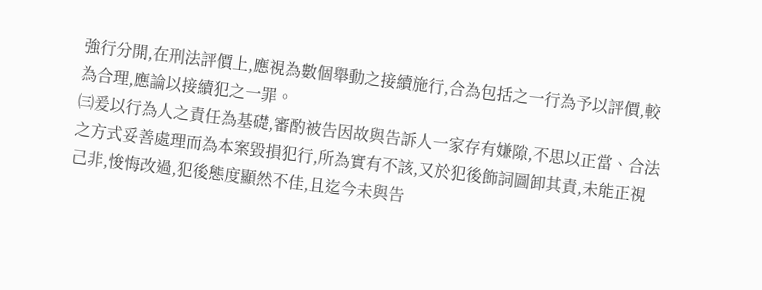強行分開,在刑法評價上,應視為數個舉動之接續施行,合為包括之一行為予以評價,較為合理,應論以接續犯之一罪。
㈢爰以行為人之責任為基礎,審酌被告因故與告訴人一家存有嫌隙,不思以正當、合法之方式妥善處理而為本案毀損犯行,所為實有不該,又於犯後飾詞圖卸其責,未能正視己非,悛悔改過,犯後態度顯然不佳,且迄今未與告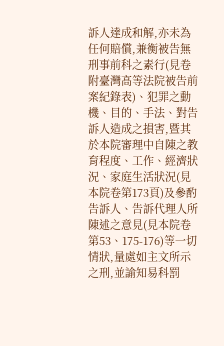訴人達成和解,亦未為任何賠償,兼衡被告無刑事前科之素行(見卷附臺灣高等法院被告前案紀錄表)、犯罪之動機、目的、手法、對告訴人造成之損害,暨其於本院審理中自陳之教育程度、工作、經濟狀況、家庭生活狀況(見本院卷第173頁)及參酌告訴人、告訴代理人所陳述之意見(見本院卷第53、175-176)等一切情狀,量處如主文所示之刑,並諭知易科罰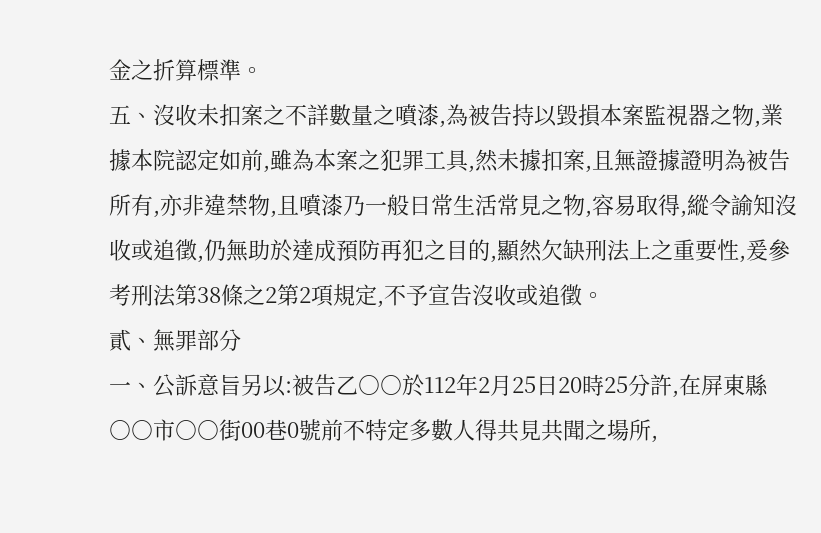金之折算標準。
五、沒收未扣案之不詳數量之噴漆,為被告持以毀損本案監視器之物,業據本院認定如前,雖為本案之犯罪工具,然未據扣案,且無證據證明為被告所有,亦非違禁物,且噴漆乃一般日常生活常見之物,容易取得,縱令諭知沒收或追徵,仍無助於達成預防再犯之目的,顯然欠缺刑法上之重要性,爰參考刑法第38條之2第2項規定,不予宣告沒收或追徵。
貳、無罪部分
一、公訴意旨另以:被告乙○○於112年2月25日20時25分許,在屏東縣○○市○○街00巷0號前不特定多數人得共見共聞之場所,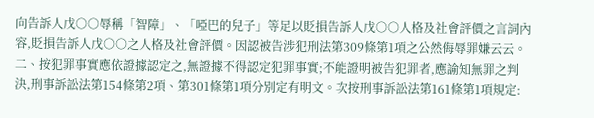向告訴人戊○○辱稱「智障」、「啞巴的兒子」等足以貶損告訴人戊○○人格及社會評價之言詞內容,貶損告訴人戊○○之人格及社會評價。因認被告涉犯刑法第309條第1項之公然侮辱罪嫌云云。
二、按犯罪事實應依證據認定之,無證據不得認定犯罪事實;不能證明被告犯罪者,應諭知無罪之判決,刑事訴訟法第154條第2項、第301條第1項分別定有明文。次按刑事訴訟法第161條第1項規定: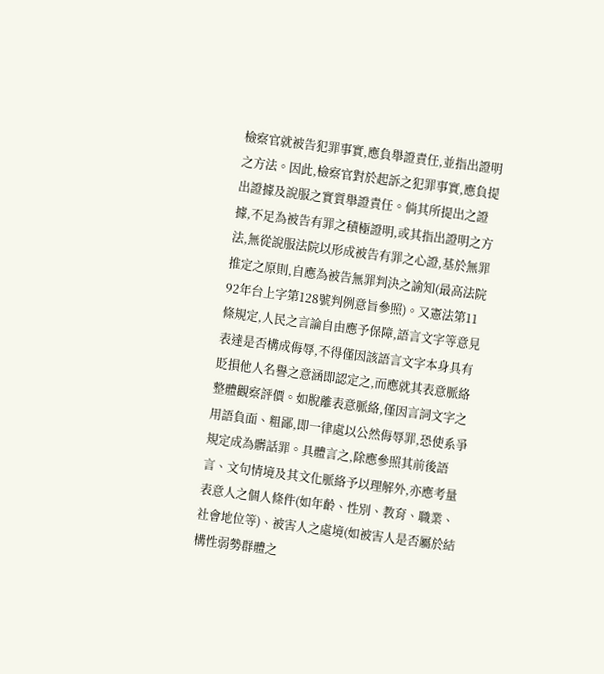檢察官就被告犯罪事實,應負舉證責任,並指出證明之方法。因此,檢察官對於起訴之犯罪事實,應負提出證據及說服之實質舉證責任。倘其所提出之證據,不足為被告有罪之積極證明,或其指出證明之方法,無從說服法院以形成被告有罪之心證,基於無罪推定之原則,自應為被告無罪判決之諭知(最高法院92年台上字第128號判例意旨參照)。又憲法第11條規定,人民之言論自由應予保障,語言文字等意見表達是否構成侮辱,不得僅因該語言文字本身具有貶損他人名譽之意涵即認定之,而應就其表意脈絡整體觀察評價。如脫離表意脈絡,僅因言詞文字之用語負面、粗鄙,即一律處以公然侮辱罪,恐使系爭規定成為髒話罪。具體言之,除應參照其前後語言、文句情境及其文化脈絡予以理解外,亦應考量表意人之個人條件(如年齡、性別、教育、職業、社會地位等)、被害人之處境(如被害人是否屬於結構性弱勢群體之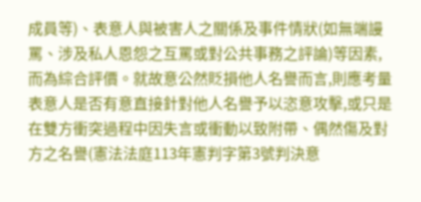成員等)、表意人與被害人之關係及事件情狀(如無端謾罵、涉及私人恩怨之互罵或對公共事務之評論)等因素,而為綜合評價。就故意公然貶損他人名譽而言,則應考量表意人是否有意直接針對他人名譽予以恣意攻擊,或只是在雙方衝突過程中因失言或衝動以致附帶、偶然傷及對方之名譽(憲法法庭113年憲判字第3號判決意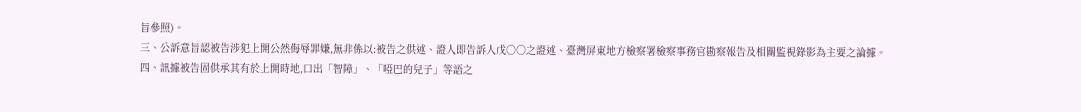旨參照)。
三、公訴意旨認被告涉犯上開公然侮辱罪嫌,無非係以:被告之供述、證人即告訴人戊○○之證述、臺灣屏東地方檢察署檢察事務官勘察報告及相關監視錄影為主要之論據。
四、訊據被告固供承其有於上開時地,口出「智障」、「啞巴的兒子」等語之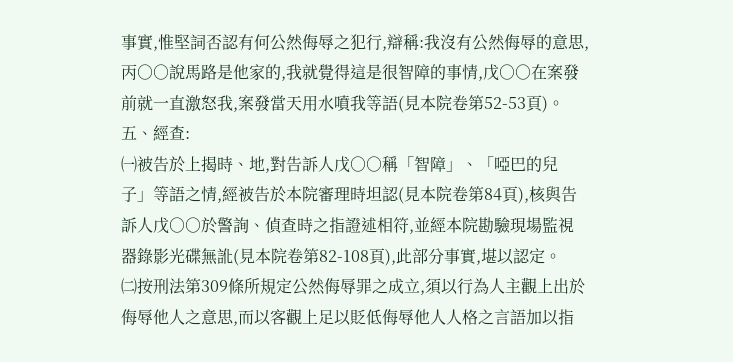事實,惟堅詞否認有何公然侮辱之犯行,辯稱:我沒有公然侮辱的意思,丙○○說馬路是他家的,我就覺得這是很智障的事情,戊○○在案發前就一直激怒我,案發當天用水噴我等語(見本院卷第52-53頁)。
五、經查:
㈠被告於上揭時、地,對告訴人戊○○稱「智障」、「啞巴的兒子」等語之情,經被告於本院審理時坦認(見本院卷第84頁),核與告訴人戊○○於警詢、偵查時之指證述相符,並經本院勘驗現場監視器錄影光碟無訛(見本院卷第82-108頁),此部分事實,堪以認定。
㈡按刑法第309條所規定公然侮辱罪之成立,須以行為人主觀上出於侮辱他人之意思,而以客觀上足以貶低侮辱他人人格之言語加以指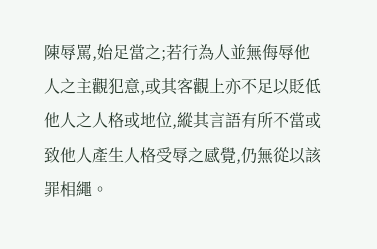陳辱罵,始足當之;若行為人並無侮辱他人之主觀犯意,或其客觀上亦不足以貶低他人之人格或地位,縱其言語有所不當或致他人產生人格受辱之感覺,仍無從以該罪相繩。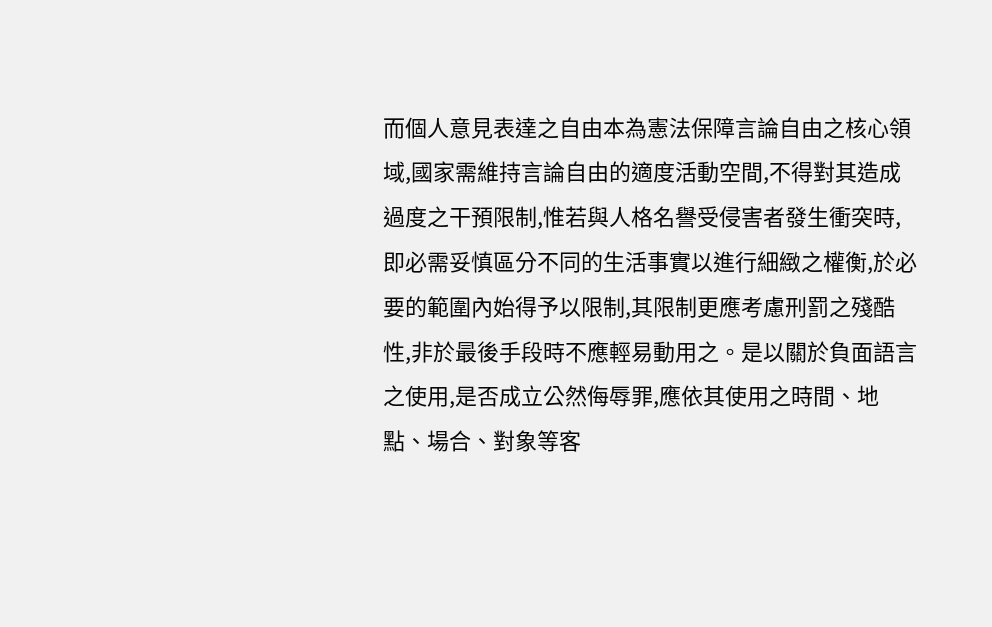而個人意見表達之自由本為憲法保障言論自由之核心領域,國家需維持言論自由的適度活動空間,不得對其造成過度之干預限制,惟若與人格名譽受侵害者發生衝突時,即必需妥慎區分不同的生活事實以進行細緻之權衡,於必要的範圍內始得予以限制,其限制更應考慮刑罰之殘酷性,非於最後手段時不應輕易動用之。是以關於負面語言之使用,是否成立公然侮辱罪,應依其使用之時間、地點、場合、對象等客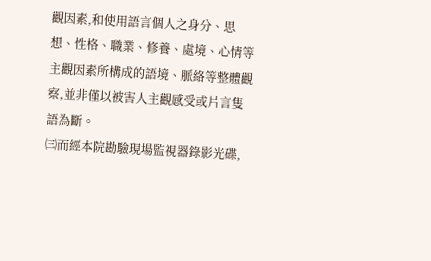觀因素,和使用語言個人之身分、思想、性格、職業、修養、處境、心情等主觀因素所構成的語境、脈絡等整體觀察,並非僅以被害人主觀感受或片言隻語為斷。
㈢而經本院勘驗現場監視器錄影光碟,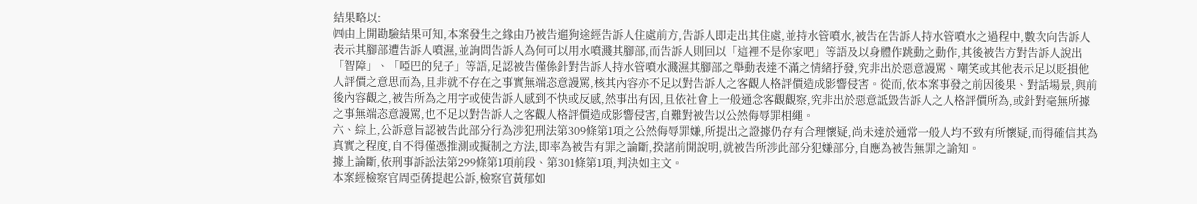結果略以:
㈣由上開勘驗結果可知,本案發生之緣由乃被告遛狗途經告訴人住處前方,告訴人即走出其住處,並持水管噴水,被告在告訴人持水管噴水之過程中,數次向告訴人表示其腳部遭告訴人噴濕,並詢問告訴人為何可以用水噴濺其腳部,而告訴人則回以「這裡不是你家吧」等語及以身體作跳動之動作,其後被告方對告訴人說出「智障」、「啞巴的兒子」等語,足認被告僅係針對告訴人持水管噴水濺濕其腳部之舉動表達不滿之情緒抒發,究非出於惡意謾罵、嘲笑或其他表示足以貶損他人評價之意思而為,且非就不存在之事實無端恣意謾罵,核其內容亦不足以對告訴人之客觀人格評價造成影響侵害。從而,依本案事發之前因後果、對話場景,與前後內容觀之,被告所為之用字或使告訴人感到不快或反感,然事出有因,且依社會上一般通念客觀觀察,究非出於惡意詆毀告訴人之人格評價所為,或針對毫無所據之事無端恣意謾罵,也不足以對告訴人之客觀人格評價造成影響侵害,自難對被告以公然侮辱罪相繩。
六、綜上,公訴意旨認被告此部分行為涉犯刑法第309條第1項之公然侮辱罪嫌,所提出之證據仍存有合理懷疑,尚未達於通常一般人均不致有所懷疑,而得確信其為真實之程度,自不得僅憑推測或擬制之方法,即率為被告有罪之論斷,揆諸前開說明,就被告所涉此部分犯嫌部分,自應為被告無罪之諭知。
據上論斷,依刑事訴訟法第299條第1項前段、第301條第1項,判決如主文。
本案經檢察官周亞蒨提起公訴,檢察官黃郁如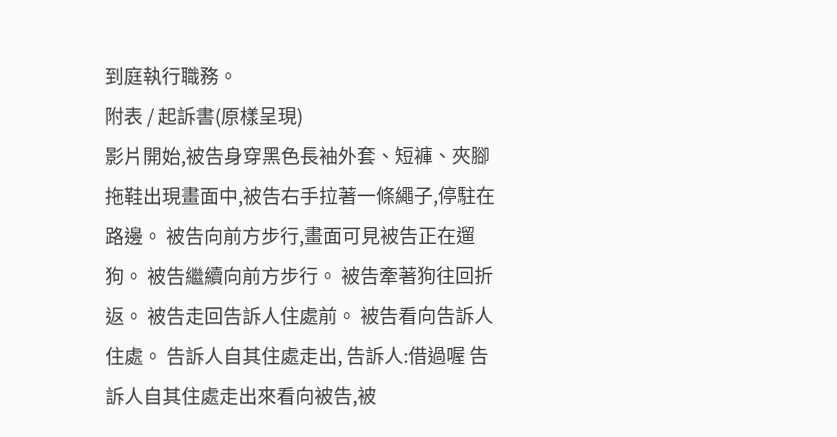到庭執行職務。
附表 / 起訴書(原樣呈現)
影片開始,被告身穿黑色長袖外套、短褲、夾腳拖鞋出現畫面中,被告右手拉著一條繩子,停駐在路邊。 被告向前方步行,畫面可見被告正在遛狗。 被告繼續向前方步行。 被告牽著狗往回折返。 被告走回告訴人住處前。 被告看向告訴人住處。 告訴人自其住處走出, 告訴人:借過喔 告訴人自其住處走出來看向被告,被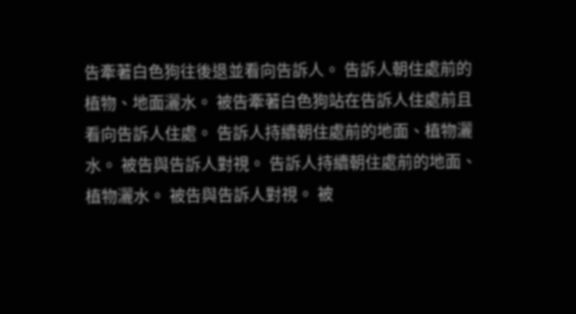告牽著白色狗往後退並看向告訴人。 告訴人朝住處前的植物、地面灑水。 被告牽著白色狗站在告訴人住處前且看向告訴人住處。 告訴人持續朝住處前的地面、植物灑水。 被告與告訴人對視。 告訴人持續朝住處前的地面、植物灑水。 被告與告訴人對視。 被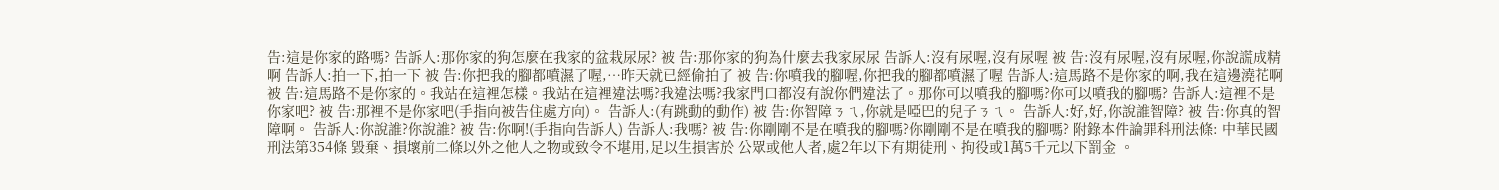告:這是你家的路嗎? 告訴人:那你家的狗怎麼在我家的盆栽尿尿? 被 告:那你家的狗為什麼去我家尿尿 告訴人:沒有尿喔,沒有尿喔 被 告:沒有尿喔,沒有尿喔,你說謊成精啊 告訴人:拍一下,拍一下 被 告:你把我的腳都噴濕了喔,…昨天就已經偷拍了 被 告:你噴我的腳喔,你把我的腳都噴濕了喔 告訴人:這馬路不是你家的啊,我在這邊澆花啊 被 告:這馬路不是你家的。我站在這裡怎樣。我站在這裡違法嗎?我違法嗎?我家門口都沒有說你們違法了。那你可以噴我的腳嗎?你可以噴我的腳嗎? 告訴人:這裡不是你家吧? 被 告:那裡不是你家吧(手指向被告住處方向)。 告訴人:(有跳動的動作) 被 告:你智障ㄋㄟ,你就是啞巴的兒子ㄋㄟ。 告訴人:好,好,你說誰智障? 被 告:你真的智障啊。 告訴人:你說誰?你說誰? 被 告:你啊!(手指向告訴人) 告訴人:我嗎? 被 告:你剛剛不是在噴我的腳嗎?你剛剛不是在噴我的腳嗎? 附錄本件論罪科刑法條: 中華民國刑法第354條 毀棄、損壞前二條以外之他人之物或致令不堪用,足以生損害於 公眾或他人者,處2年以下有期徒刑、拘役或1萬5千元以下罰金 。